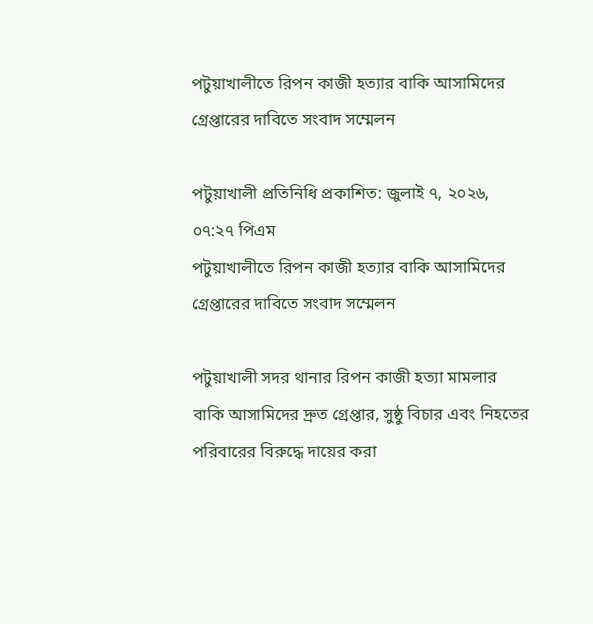পটুয়াখালীতে রিপন কাজী হত্যার বাকি আসামিদের গ্রেপ্তারের দাবিতে সংবাদ সম্মেলন

পটুয়াখালী প্রতিনিধি প্রকাশিত: জুলাই ৭, ২০২৬, ০৭:২৭ পিএম
পটুয়াখালীতে রিপন কাজী হত্যার বাকি আসামিদের গ্রেপ্তারের দাবিতে সংবাদ সম্মেলন

পটুয়াখালী সদর থানার রিপন কাজী হত্যা মামলার বাকি আসামিদের দ্রুত গ্রেপ্তার, সুষ্ঠু বিচার এবং নিহতের পরিবারের বিরুদ্ধে দায়ের করা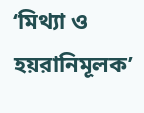‘মিথ্যা ও হয়রানিমূলক’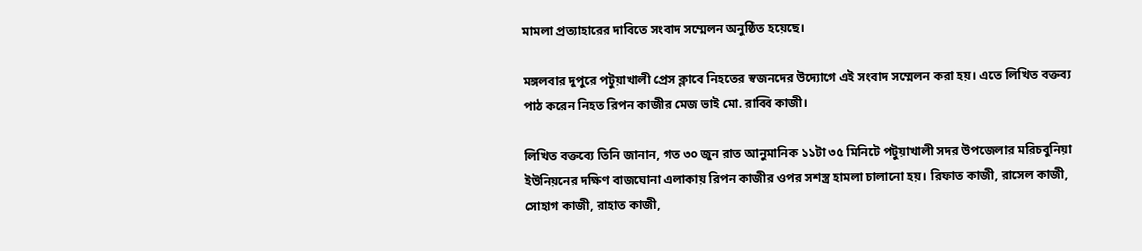মামলা প্রত্যাহারের দাবিতে সংবাদ সম্মেলন অনুষ্ঠিত হয়েছে।

মঙ্গলবার দুপুরে পটুয়াখালী প্রেস ক্লাবে নিহতের স্বজনদের উদ্যোগে এই সংবাদ সম্মেলন করা হয়। এতে লিখিত বক্তব্য পাঠ করেন নিহত রিপন কাজীর মেজ ভাই মো. রাব্বি কাজী।

লিখিত বক্তব্যে তিনি জানান, গত ৩০ জুন রাত আনুমানিক ১১টা ৩৫ মিনিটে পটুয়াখালী সদর উপজেলার মরিচবুনিয়া ইউনিয়নের দক্ষিণ বাজঘোনা এলাকায় রিপন কাজীর ওপর সশস্ত্র হামলা চালানো হয়। রিফাত কাজী, রাসেল কাজী, সোহাগ কাজী, রাহাত কাজী,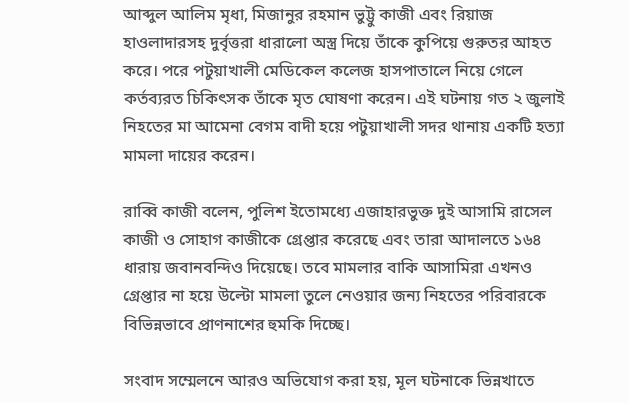আব্দুল আলিম মৃধা, মিজানুর রহমান ভুট্টু কাজী এবং রিয়াজ হাওলাদারসহ দুর্বৃত্তরা ধারালো অস্ত্র দিয়ে তাঁকে কুপিয়ে গুরুতর আহত করে। পরে পটুয়াখালী মেডিকেল কলেজ হাসপাতালে নিয়ে গেলে কর্তব্যরত চিকিৎসক তাঁকে মৃত ঘোষণা করেন। এই ঘটনায় গত ২ জুলাই নিহতের মা আমেনা বেগম বাদী হয়ে পটুয়াখালী সদর থানায় একটি হত্যা মামলা দায়ের করেন।

রাব্বি কাজী বলেন, পুলিশ ইতোমধ্যে এজাহারভুক্ত দুই আসামি রাসেল কাজী ও সোহাগ কাজীকে গ্রেপ্তার করেছে এবং তারা আদালতে ১৬৪ ধারায় জবানবন্দিও দিয়েছে। তবে মামলার বাকি আসামিরা এখনও গ্রেপ্তার না হয়ে উল্টো মামলা তুলে নেওয়ার জন্য নিহতের পরিবারকে বিভিন্নভাবে প্রাণনাশের হুমকি দিচ্ছে।

সংবাদ সম্মেলনে আরও অভিযোগ করা হয়, মূল ঘটনাকে ভিন্নখাতে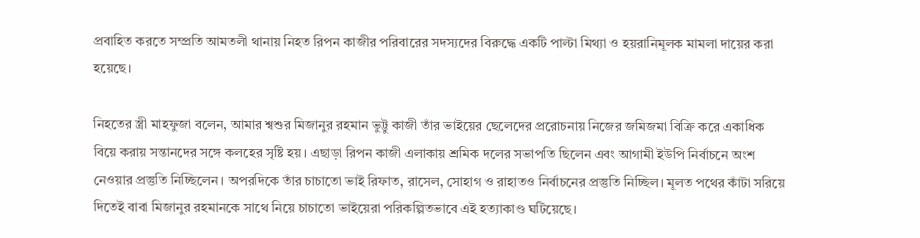প্রবাহিত করতে সম্প্রতি আমতলী থানায় নিহত রিপন কাজীর পরিবারের সদস্যদের বিরুদ্ধে একটি পাল্টা মিথ্যা ও হয়রানিমূলক মামলা দায়ের করা হয়েছে।

নিহতের স্ত্রী মাহফুজা বলেন, আমার শ্বশুর মিজানুর রহমান ভুট্টু কাজী তাঁর ভাইয়ের ছেলেদের প্ররোচনায় নিজের জমিজমা বিক্রি করে একাধিক বিয়ে করায় সন্তানদের সঙ্গে কলহের সৃষ্টি হয়। এছাড়া রিপন কাজী এলাকায় শ্রমিক দলের সভাপতি ছিলেন এবং আগামী ইউপি নির্বাচনে অংশ নেওয়ার প্রস্তুতি নিচ্ছিলেন। অপরদিকে তাঁর চাচাতো ভাই রিফাত, রাসেল, সোহাগ ও রাহাতও নির্বাচনের প্রস্তুতি নিচ্ছিল। মূলত পথের কাঁটা সরিয়ে দিতেই বাবা মিজানুর রহমানকে সাথে নিয়ে চাচাতো ভাইয়েরা পরিকল্পিতভাবে এই হত্যাকাণ্ড ঘটিয়েছে।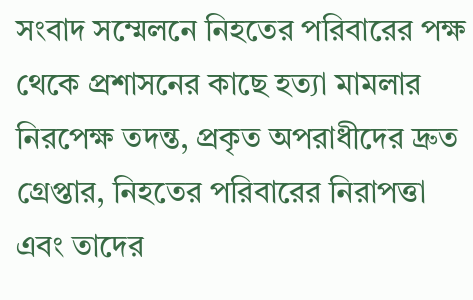সংবাদ সম্মেলনে নিহতের পরিবারের পক্ষ থেকে প্রশাসনের কাছে হত্যা মামলার নিরপেক্ষ তদন্ত, প্রকৃত অপরাধীদের দ্রুত গ্রেপ্তার, নিহতের পরিবারের নিরাপত্তা এবং তাদের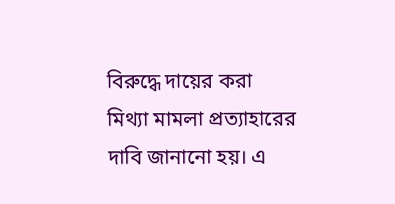বিরুদ্ধে দায়ের করা মিথ্যা মামলা প্রত্যাহারের দাবি জানানো হয়। এ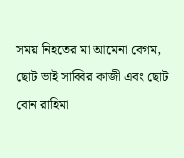সময় নিহতের মা আমেনা বেগম, ছোট ভাই সাব্বির কাজী এবং ছোট বোন রাহিমা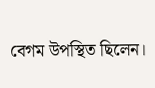বেগম উপস্থিত ছিলেন।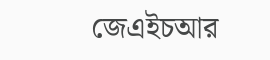জেএইচআর